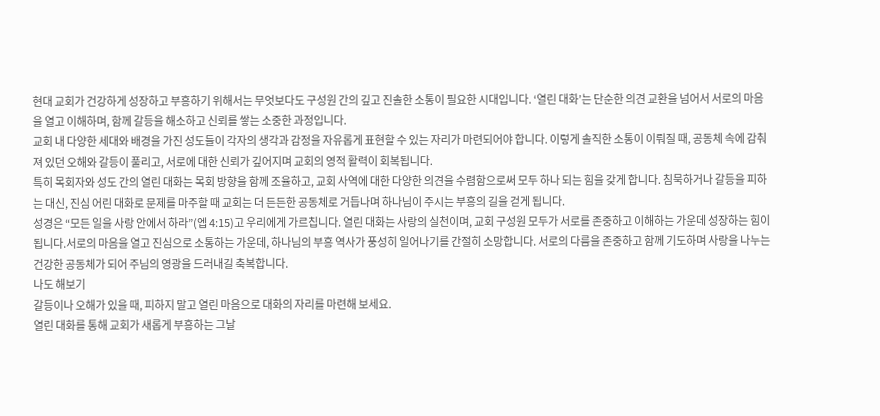현대 교회가 건강하게 성장하고 부흥하기 위해서는 무엇보다도 구성원 간의 깊고 진솔한 소통이 필요한 시대입니다. ‘열린 대화’는 단순한 의견 교환을 넘어서 서로의 마음을 열고 이해하며, 함께 갈등을 해소하고 신뢰를 쌓는 소중한 과정입니다.
교회 내 다양한 세대와 배경을 가진 성도들이 각자의 생각과 감정을 자유롭게 표현할 수 있는 자리가 마련되어야 합니다. 이렇게 솔직한 소통이 이뤄질 때, 공동체 속에 감춰져 있던 오해와 갈등이 풀리고, 서로에 대한 신뢰가 깊어지며 교회의 영적 활력이 회복됩니다.
특히 목회자와 성도 간의 열린 대화는 목회 방향을 함께 조율하고, 교회 사역에 대한 다양한 의견을 수렴함으로써 모두 하나 되는 힘을 갖게 합니다. 침묵하거나 갈등을 피하는 대신, 진심 어린 대화로 문제를 마주할 때 교회는 더 든든한 공동체로 거듭나며 하나님이 주시는 부흥의 길을 걷게 됩니다.
성경은 “모든 일을 사랑 안에서 하라”(엡 4:15)고 우리에게 가르칩니다. 열린 대화는 사랑의 실천이며, 교회 구성원 모두가 서로를 존중하고 이해하는 가운데 성장하는 힘이 됩니다.서로의 마음을 열고 진심으로 소통하는 가운데, 하나님의 부흥 역사가 풍성히 일어나기를 간절히 소망합니다. 서로의 다름을 존중하고 함께 기도하며 사랑을 나누는 건강한 공동체가 되어 주님의 영광을 드러내길 축복합니다.
나도 해보기
갈등이나 오해가 있을 때, 피하지 말고 열린 마음으로 대화의 자리를 마련해 보세요.
열린 대화를 통해 교회가 새롭게 부흥하는 그날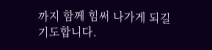까지 함께 힘써 나가게 되길 기도합니다.